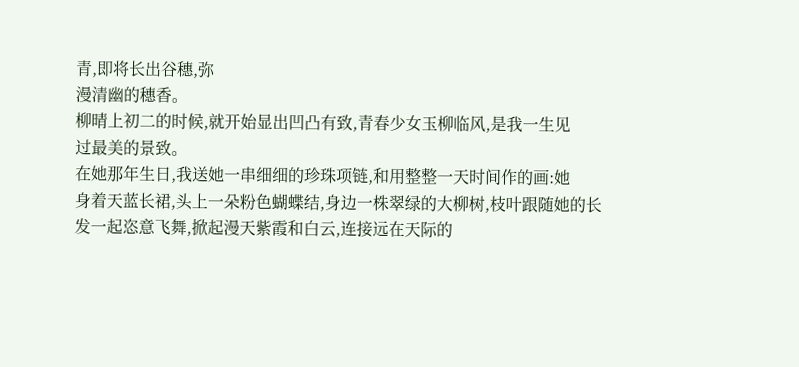青,即将长出谷穗,弥
漫清幽的穗香。
柳晴上初二的时候,就开始显出凹凸有致,青春少女玉柳临风,是我一生见
过最美的景致。
在她那年生日,我送她一串细细的珍珠项链,和用整整一天时间作的画:她
身着天蓝长裙,头上一朵粉色蝴蝶结,身边一株翠绿的大柳树,枝叶跟随她的长
发一起恣意飞舞,掀起漫天紫霞和白云,连接远在天际的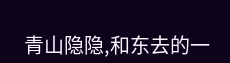青山隐隐,和东去的一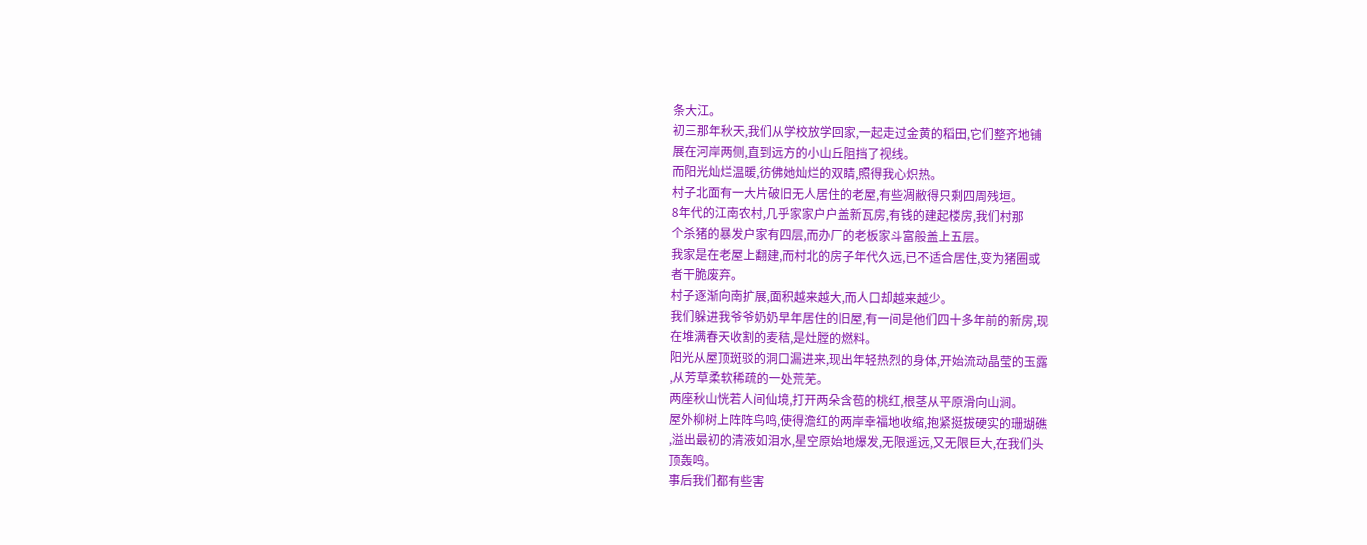条大江。
初三那年秋天,我们从学校放学回家,一起走过金黄的稻田,它们整齐地铺
展在河岸两侧,直到远方的小山丘阻挡了视线。
而阳光灿烂温暖,彷佛她灿烂的双睛,照得我心炽热。
村子北面有一大片破旧无人居住的老屋,有些凋敝得只剩四周残垣。
8年代的江南农村,几乎家家户户盖新瓦房,有钱的建起楼房,我们村那
个杀猪的暴发户家有四层,而办厂的老板家斗富般盖上五层。
我家是在老屋上翻建,而村北的房子年代久远,已不适合居住,变为猪圈或
者干脆废弃。
村子逐渐向南扩展,面积越来越大,而人口却越来越少。
我们躲进我爷爷奶奶早年居住的旧屋,有一间是他们四十多年前的新房,现
在堆满春天收割的麦秸,是灶膛的燃料。
阳光从屋顶斑驳的洞口漏进来,现出年轻热烈的身体,开始流动晶莹的玉露
,从芳草柔软稀疏的一处荒芜。
两座秋山恍若人间仙境,打开两朵含苞的桃红,根茎从平原滑向山涧。
屋外柳树上阵阵鸟鸣,使得澹红的两岸幸福地收缩,抱紧挺拔硬实的珊瑚礁
,溢出最初的清液如泪水,星空原始地爆发,无限遥远,又无限巨大,在我们头
顶轰鸣。
事后我们都有些害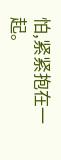怕,紧紧抱在一起。